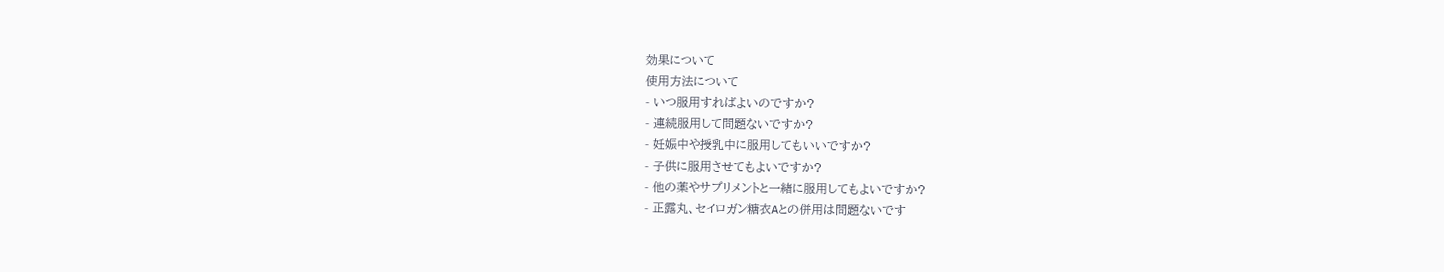効果について
使用方法について
- いつ服用すればよいのですか?
- 連続服用して問題ないですか?
- 妊娠中や授乳中に服用してもいいですか?
- 子供に服用させてもよいですか?
- 他の薬やサプリメントと一緒に服用してもよいですか?
- 正露丸、セイロガン糖衣Aとの併用は問題ないです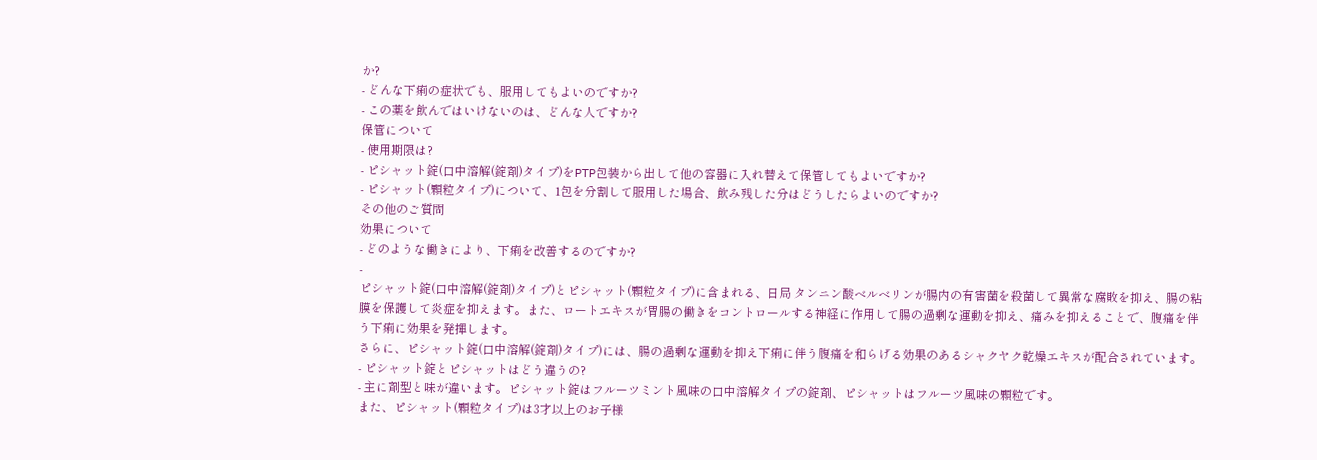か?
- どんな下痢の症状でも、服用してもよいのですか?
- この薬を飲んではいけないのは、どんな人ですか?
保管について
- 使用期限は?
- ピシャット錠(口中溶解(錠剤)タイプ)をPTP包装から出して他の容器に入れ替えて保管してもよいですか?
- ピシャット(顆粒タイプ)について、1包を分割して服用した場合、飲み残した分はどうしたらよいのですか?
その他のご質問
効果について
- どのような働きにより、下痢を改善するのですか?
-
ピシャット錠(口中溶解(錠剤)タイプ)とピシャット(顆粒タイプ)に含まれる、日局 タンニン酸ベルベリンが腸内の有害菌を殺菌して異常な腐敗を抑え、腸の粘膜を保護して炎症を抑えます。また、ロートエキスが胃腸の働きをコントロールする神経に作用して腸の過剰な運動を抑え、痛みを抑えることで、腹痛を伴う下痢に効果を発揮します。
さらに、ピシャット錠(口中溶解(錠剤)タイプ)には、腸の過剰な運動を抑え下痢に伴う腹痛を和らげる効果のあるシャクヤク乾燥エキスが配合されています。
- ピシャット錠とピシャットはどう違うの?
- 主に剤型と味が違います。ピシャット錠はフルーツミント風味の口中溶解タイプの錠剤、ピシャットはフルーツ風味の顆粒です。
また、ピシャット(顆粒タイプ)は3才以上のお子様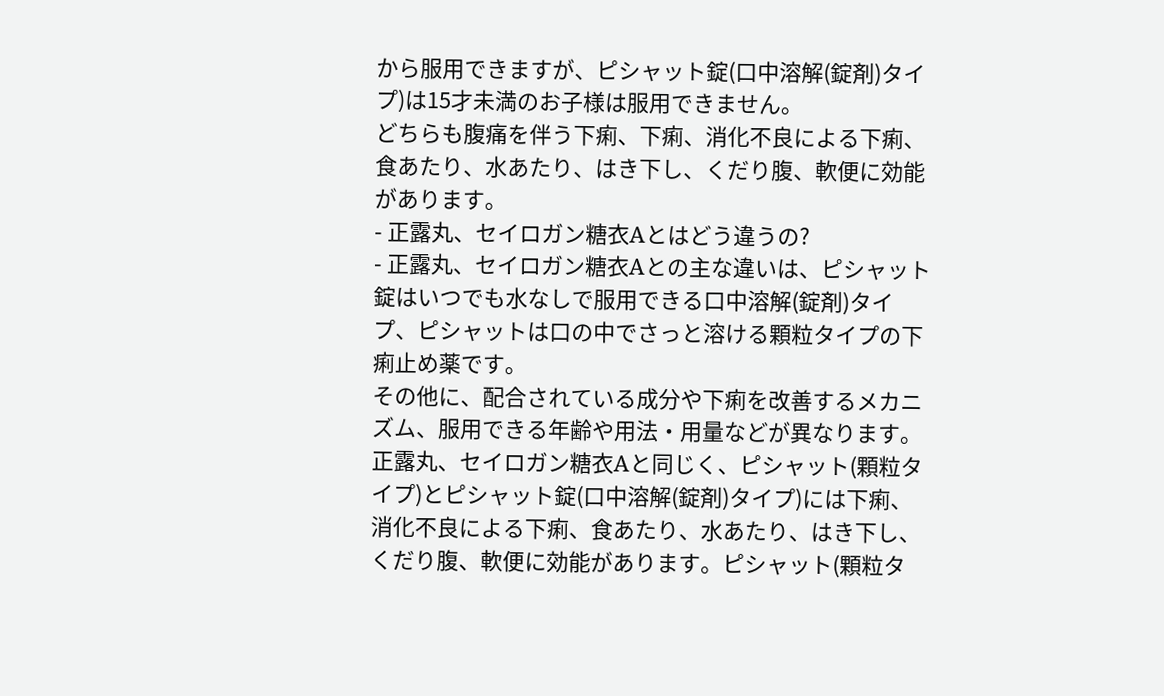から服用できますが、ピシャット錠(口中溶解(錠剤)タイプ)は15才未満のお子様は服用できません。
どちらも腹痛を伴う下痢、下痢、消化不良による下痢、食あたり、水あたり、はき下し、くだり腹、軟便に効能があります。
- 正露丸、セイロガン糖衣Aとはどう違うの?
- 正露丸、セイロガン糖衣Aとの主な違いは、ピシャット錠はいつでも水なしで服用できる口中溶解(錠剤)タイプ、ピシャットは口の中でさっと溶ける顆粒タイプの下痢止め薬です。
その他に、配合されている成分や下痢を改善するメカニズム、服用できる年齢や用法・用量などが異なります。
正露丸、セイロガン糖衣Aと同じく、ピシャット(顆粒タイプ)とピシャット錠(口中溶解(錠剤)タイプ)には下痢、消化不良による下痢、食あたり、水あたり、はき下し、くだり腹、軟便に効能があります。ピシャット(顆粒タ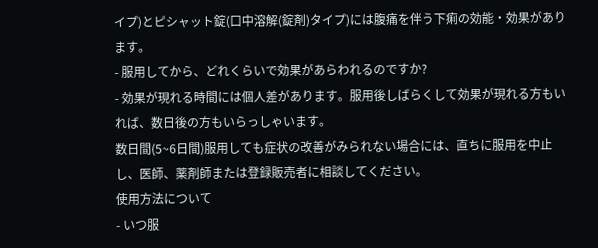イプ)とピシャット錠(口中溶解(錠剤)タイプ)には腹痛を伴う下痢の効能・効果があります。
- 服用してから、どれくらいで効果があらわれるのですか?
- 効果が現れる時間には個人差があります。服用後しばらくして効果が現れる方もいれば、数日後の方もいらっしゃいます。
数日間(5~6日間)服用しても症状の改善がみられない場合には、直ちに服用を中止し、医師、薬剤師または登録販売者に相談してください。
使用方法について
- いつ服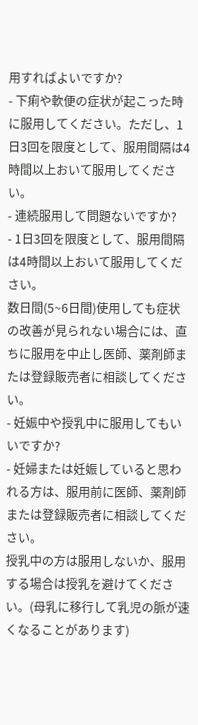用すればよいですか?
- 下痢や軟便の症状が起こった時に服用してください。ただし、1日3回を限度として、服用間隔は4時間以上おいて服用してください。
- 連続服用して問題ないですか?
- 1日3回を限度として、服用間隔は4時間以上おいて服用してください。
数日間(5~6日間)使用しても症状の改善が見られない場合には、直ちに服用を中止し医師、薬剤師または登録販売者に相談してください。
- 妊娠中や授乳中に服用してもいいですか?
- 妊婦または妊娠していると思われる方は、服用前に医師、薬剤師または登録販売者に相談してください。
授乳中の方は服用しないか、服用する場合は授乳を避けてください。(母乳に移行して乳児の脈が速くなることがあります)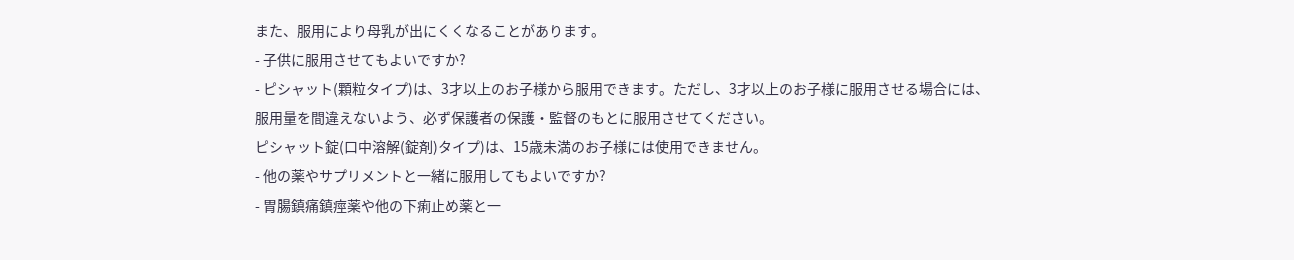また、服用により母乳が出にくくなることがあります。
- 子供に服用させてもよいですか?
- ピシャット(顆粒タイプ)は、3才以上のお子様から服用できます。ただし、3才以上のお子様に服用させる場合には、服用量を間違えないよう、必ず保護者の保護・監督のもとに服用させてください。
ピシャット錠(口中溶解(錠剤)タイプ)は、15歳未満のお子様には使用できません。
- 他の薬やサプリメントと一緒に服用してもよいですか?
- 胃腸鎮痛鎮痙薬や他の下痢止め薬と一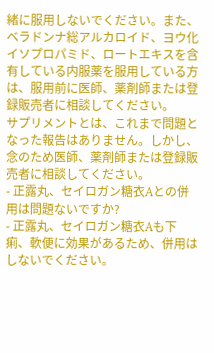緒に服用しないでください。また、ベラドンナ総アルカロイド、ヨウ化イソプロパミド、ロートエキスを含有している内服薬を服用している方は、服用前に医師、薬剤師または登録販売者に相談してください。
サプリメントとは、これまで問題となった報告はありません。しかし、念のため医師、薬剤師または登録販売者に相談してください。
- 正露丸、セイロガン糖衣Aとの併用は問題ないですか?
- 正露丸、セイロガン糖衣Aも下痢、軟便に効果があるため、併用はしないでください。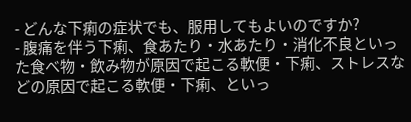- どんな下痢の症状でも、服用してもよいのですか?
- 腹痛を伴う下痢、食あたり・水あたり・消化不良といった食べ物・飲み物が原因で起こる軟便・下痢、ストレスなどの原因で起こる軟便・下痢、といっ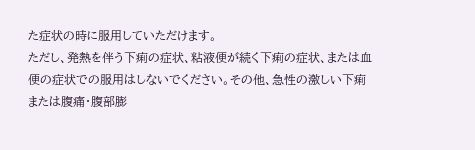た症状の時に服用していただけます。
ただし、発熱を伴う下痢の症状、粘液便が続く下痢の症状、または血便の症状での服用はしないでください。その他、急性の激しい下痢または腹痛・腹部膨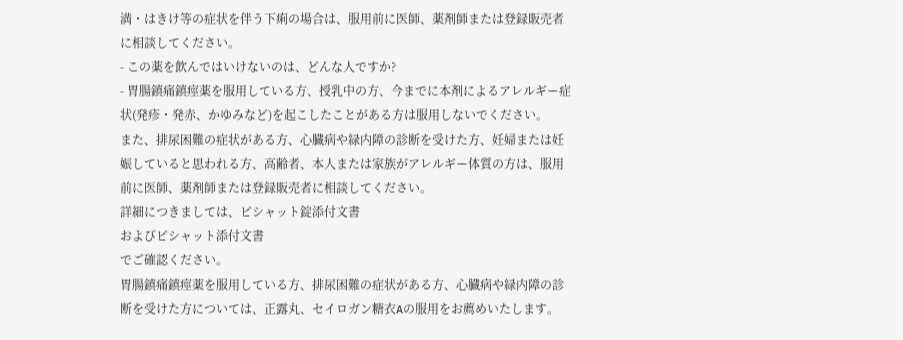満・はきけ等の症状を伴う下痢の場合は、服用前に医師、薬剤師または登録販売者に相談してください。
- この薬を飲んではいけないのは、どんな人ですか?
- 胃腸鎮痛鎮痙薬を服用している方、授乳中の方、今までに本剤によるアレルギー症状(発疹・発赤、かゆみなど)を起こしたことがある方は服用しないでください。
また、排尿困難の症状がある方、心臓病や緑内障の診断を受けた方、妊婦または妊娠していると思われる方、高齢者、本人または家族がアレルギー体質の方は、服用前に医師、薬剤師または登録販売者に相談してください。
詳細につきましては、ピシャット錠添付文書
およびピシャット添付文書
でご確認ください。
胃腸鎮痛鎮痙薬を服用している方、排尿困難の症状がある方、心臓病や緑内障の診断を受けた方については、正露丸、セイロガン糖衣Aの服用をお薦めいたします。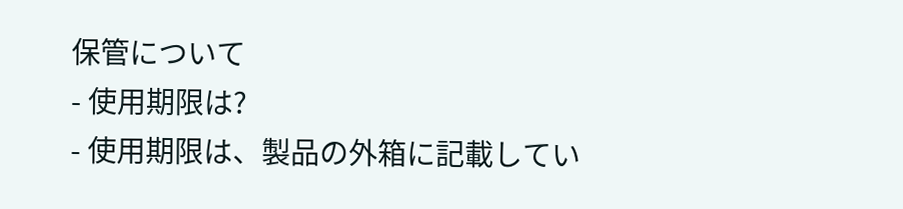保管について
- 使用期限は?
- 使用期限は、製品の外箱に記載してい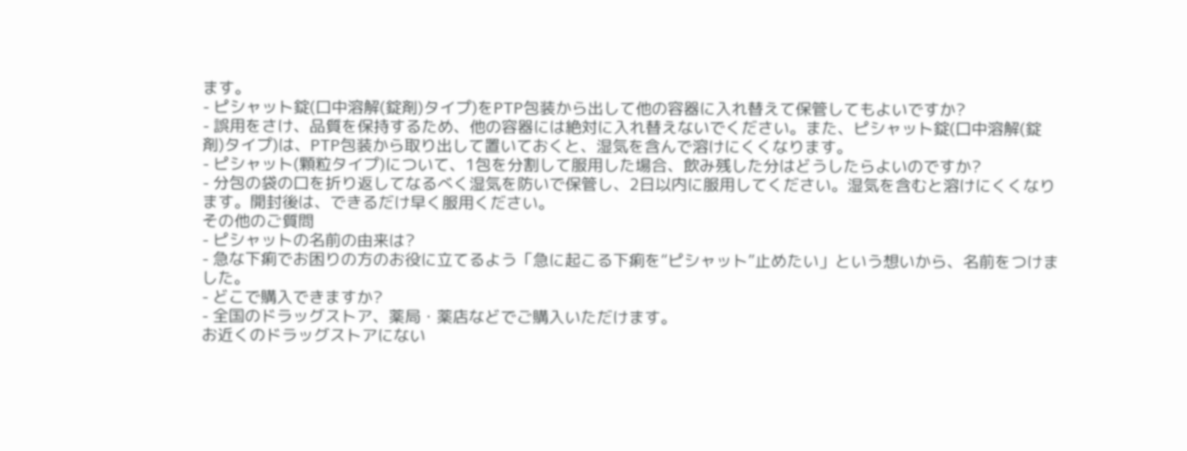ます。
- ピシャット錠(口中溶解(錠剤)タイプ)をPTP包装から出して他の容器に入れ替えて保管してもよいですか?
- 誤用をさけ、品質を保持するため、他の容器には絶対に入れ替えないでください。また、ピシャット錠(口中溶解(錠剤)タイプ)は、PTP包装から取り出して置いておくと、湿気を含んで溶けにくくなります。
- ピシャット(顆粒タイプ)について、1包を分割して服用した場合、飲み残した分はどうしたらよいのですか?
- 分包の袋の口を折り返してなるべく湿気を防いで保管し、2日以内に服用してください。湿気を含むと溶けにくくなります。開封後は、できるだけ早く服用ください。
その他のご質問
- ピシャットの名前の由来は?
- 急な下痢でお困りの方のお役に立てるよう「急に起こる下痢を“ピシャット”止めたい」という想いから、名前をつけました。
- どこで購入できますか?
- 全国のドラッグストア、薬局・薬店などでご購入いただけます。
お近くのドラッグストアにない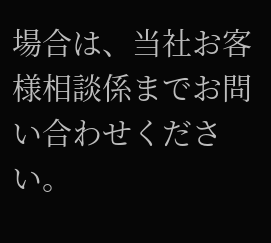場合は、当社お客様相談係までお問い合わせください。